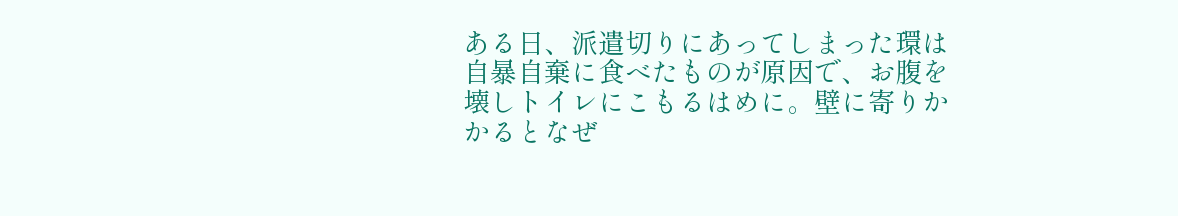ある日、派遣切りにあってしまった環は自暴自棄に食べたものが原因で、お腹を壊しトイレにこもるはめに。壁に寄りかかるとなぜ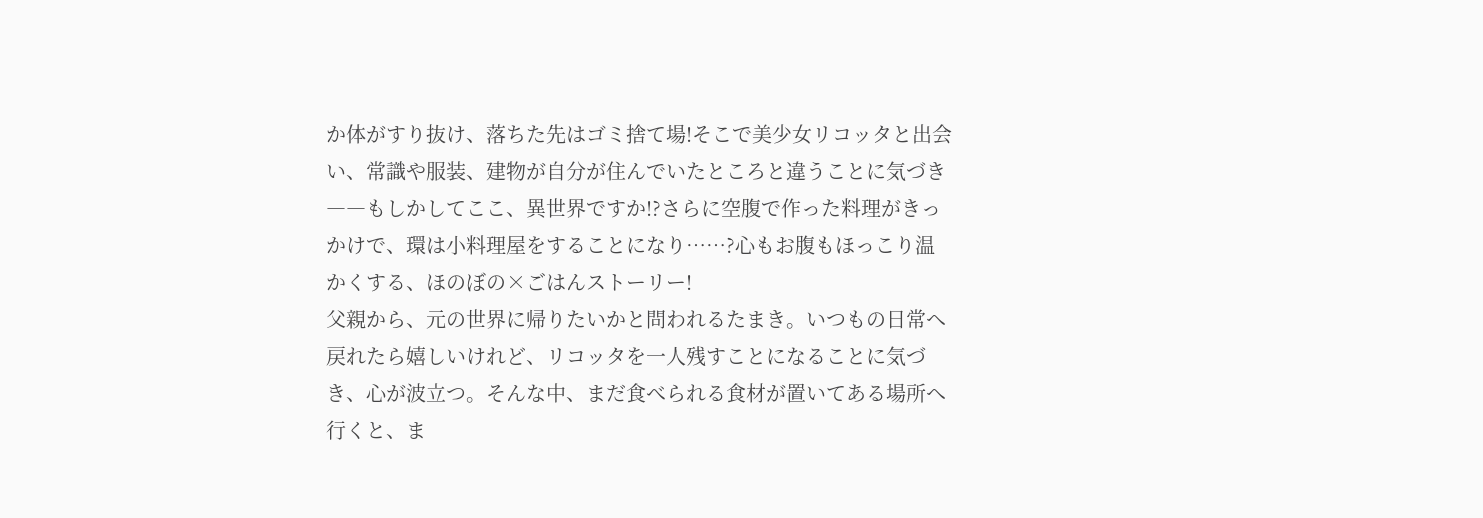か体がすり抜け、落ちた先はゴミ捨て場!そこで美少女リコッタと出会い、常識や服装、建物が自分が住んでいたところと違うことに気づき――もしかしてここ、異世界ですか!?さらに空腹で作った料理がきっかけで、環は小料理屋をすることになり……?心もお腹もほっこり温かくする、ほのぼの×ごはんストーリー!
父親から、元の世界に帰りたいかと問われるたまき。いつもの日常へ戻れたら嬉しいけれど、リコッタを一人残すことになることに気づき、心が波立つ。そんな中、まだ食べられる食材が置いてある場所へ行くと、ま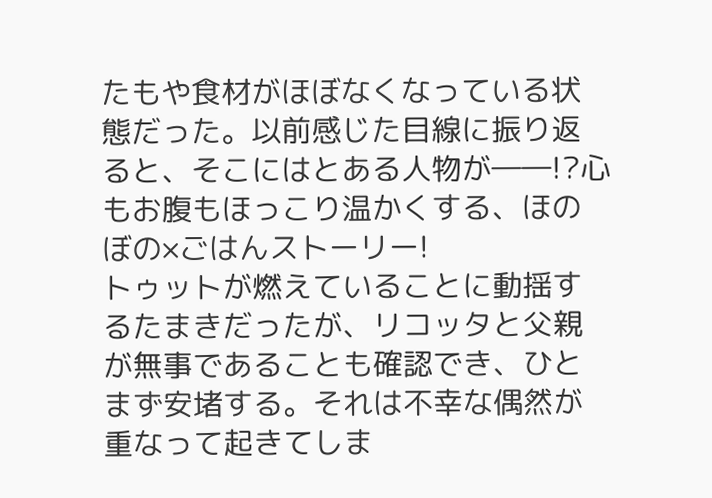たもや食材がほぼなくなっている状態だった。以前感じた目線に振り返ると、そこにはとある人物が――!?心もお腹もほっこり温かくする、ほのぼの×ごはんストーリー!
トゥットが燃えていることに動揺するたまきだったが、リコッタと父親が無事であることも確認でき、ひとまず安堵する。それは不幸な偶然が重なって起きてしま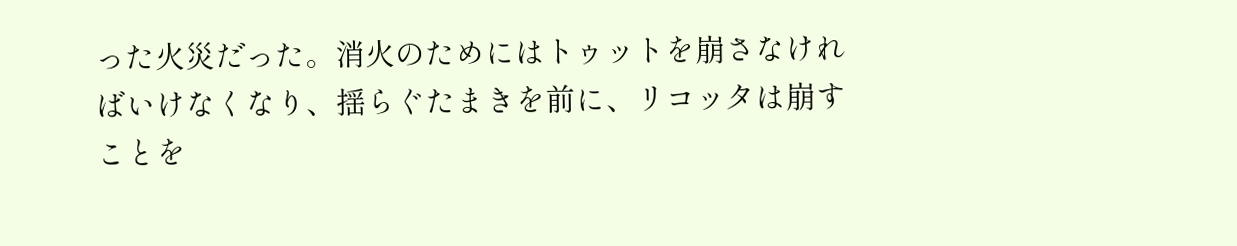った火災だった。消火のためにはトゥットを崩さなければいけなくなり、揺らぐたまきを前に、リコッタは崩すことを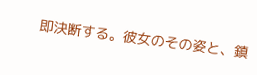即決断する。彼女のその姿と、鎮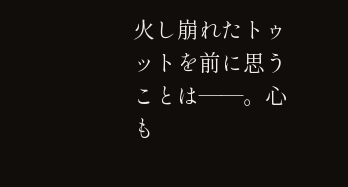火し崩れたトゥットを前に思うことは――。心も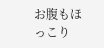お腹もほっこり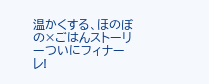温かくする、ほのぼの×ごはんストーリーついにフィナーレ!